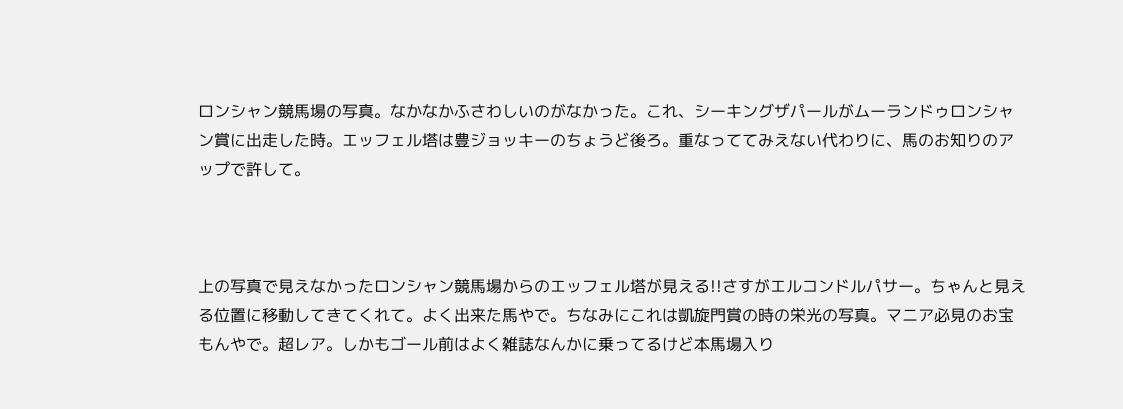ロンシャン競馬場の写真。なかなかふさわしいのがなかった。これ、シーキングザパールがムーランドゥロンシャン賞に出走した時。エッフェル塔は豊ジョッキーのちょうど後ろ。重なっててみえない代わりに、馬のお知りのアップで許して。



上の写真で見えなかったロンシャン競馬場からのエッフェル塔が見える!!さすがエルコンドルパサー。ちゃんと見える位置に移動してきてくれて。よく出来た馬やで。ちなみにこれは凱旋門賞の時の栄光の写真。マニア必見のお宝もんやで。超レア。しかもゴール前はよく雑誌なんかに乗ってるけど本馬場入り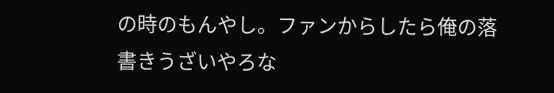の時のもんやし。ファンからしたら俺の落書きうざいやろな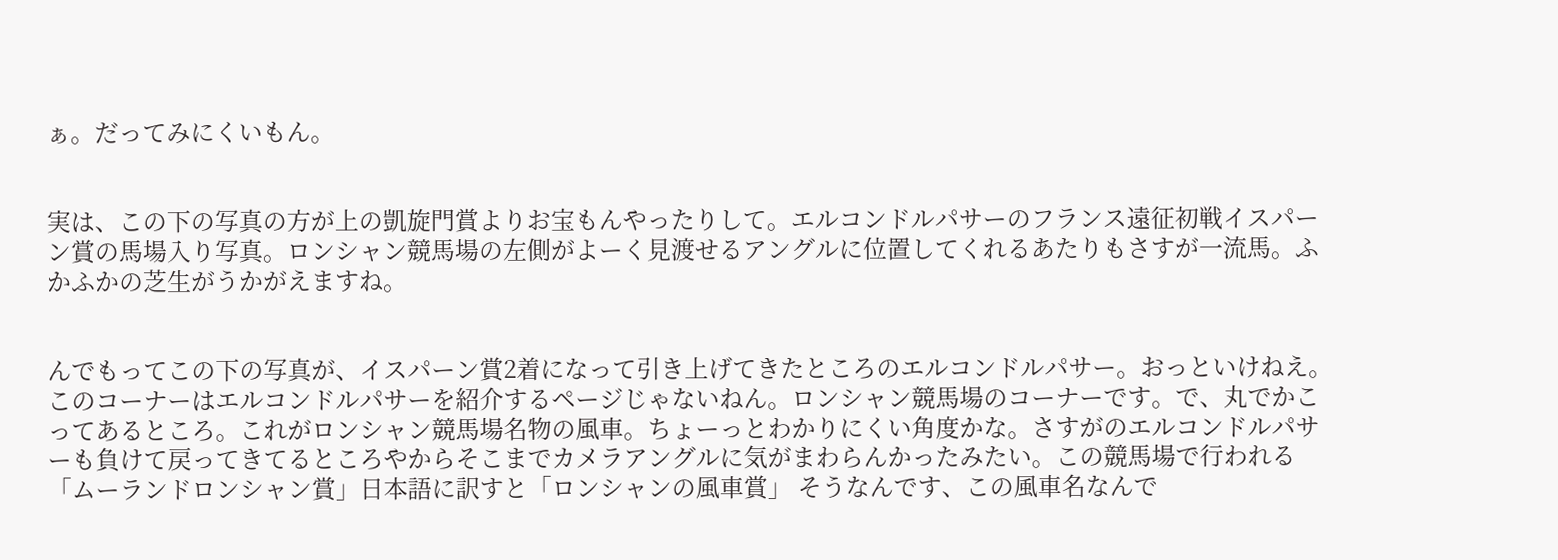ぁ。だってみにくいもん。


実は、この下の写真の方が上の凱旋門賞よりお宝もんやったりして。エルコンドルパサーのフランス遠征初戦イスパーン賞の馬場入り写真。ロンシャン競馬場の左側がよーく見渡せるアングルに位置してくれるあたりもさすが一流馬。ふかふかの芝生がうかがえますね。


んでもってこの下の写真が、イスパーン賞2着になって引き上げてきたところのエルコンドルパサー。おっといけねえ。このコーナーはエルコンドルパサーを紹介するページじゃないねん。ロンシャン競馬場のコーナーです。で、丸でかこってあるところ。これがロンシャン競馬場名物の風車。ちょーっとわかりにくい角度かな。さすがのエルコンドルパサーも負けて戻ってきてるところやからそこまでカメラアングルに気がまわらんかったみたい。この競馬場で行われる「ムーランドロンシャン賞」日本語に訳すと「ロンシャンの風車賞」 そうなんです、この風車名なんで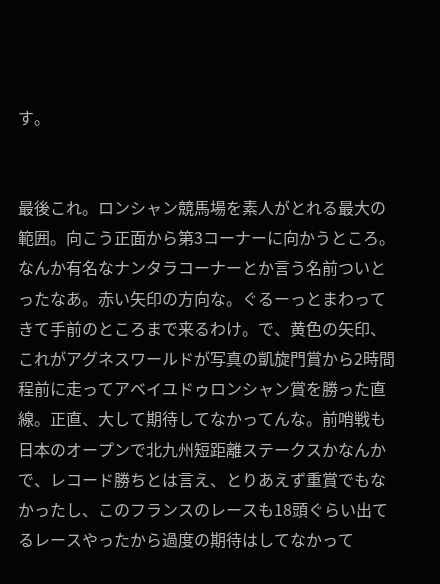す。


最後これ。ロンシャン競馬場を素人がとれる最大の範囲。向こう正面から第3コーナーに向かうところ。なんか有名なナンタラコーナーとか言う名前ついとったなあ。赤い矢印の方向な。ぐるーっとまわってきて手前のところまで来るわけ。で、黄色の矢印、これがアグネスワールドが写真の凱旋門賞から2時間程前に走ってアベイユドゥロンシャン賞を勝った直線。正直、大して期待してなかってんな。前哨戦も日本のオープンで北九州短距離ステークスかなんかで、レコード勝ちとは言え、とりあえず重賞でもなかったし、このフランスのレースも18頭ぐらい出てるレースやったから過度の期待はしてなかって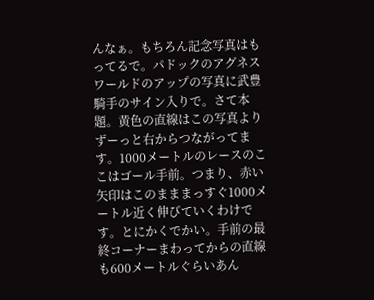んなぁ。もちろん記念写真はもってるで。パドックのアグネスワールドのアップの写真に武豊騎手のサイン入りで。さて本題。黄色の直線はこの写真よりずーっと右からつながってます。1000メートルのレースのここはゴール手前。つまり、赤い矢印はこのまままっすぐ1000メートル近く伸びていくわけです。とにかくでかい。手前の最終コーナーまわってからの直線も600メートルぐらいあん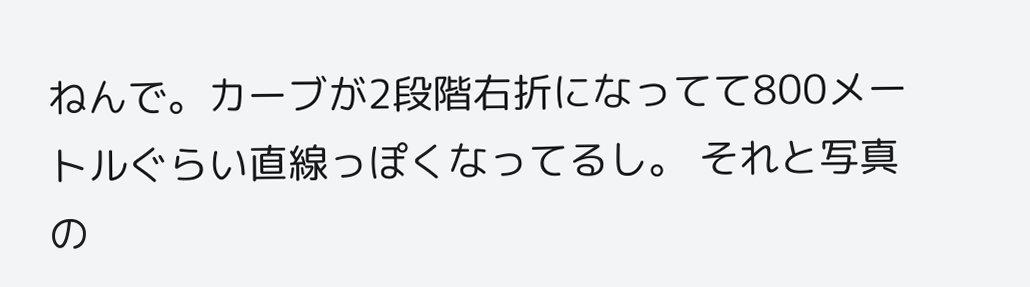ねんで。カーブが2段階右折になってて800メートルぐらい直線っぽくなってるし。 それと写真の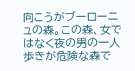向こうがブーローニュの森。この森、女ではなく夜の男の一人歩きが危険な森で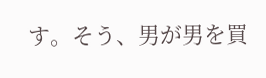す。そう、男が男を買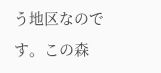う地区なのです。この森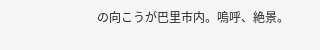の向こうが巴里市内。嗚呼、絶景。